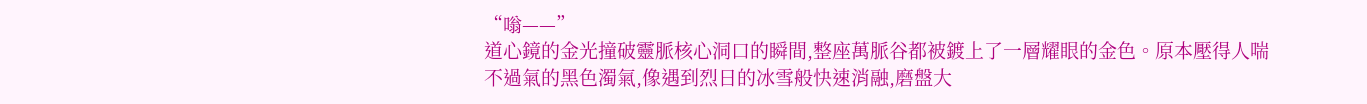“嗡——”
道心鏡的金光撞破靈脈核心洞口的瞬間,整座萬脈谷都被鍍上了一層耀眼的金色。原本壓得人喘不過氣的黑色濁氣,像遇到烈日的冰雪般快速消融,磨盤大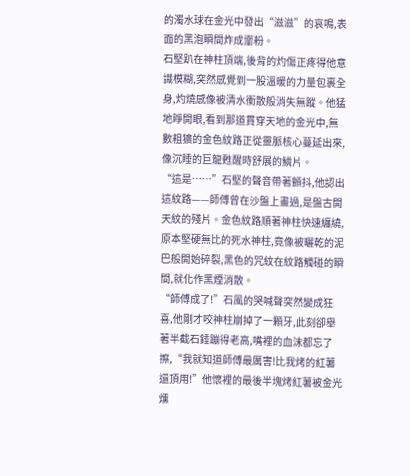的濁水球在金光中發出“滋滋”的哀鳴,表面的黑泡瞬間炸成齏粉。
石堅趴在神柱頂端,後背的灼傷正疼得他意識模糊,突然感覺到一股溫暖的力量包裹全身,灼燒感像被清水衝散般消失無蹤。他猛地睜開眼,看到那道貫穿天地的金光中,無數粗獷的金色紋路正從靈脈核心蔓延出來,像沉睡的巨龍甦醒時舒展的鱗片。
“這是……”石堅的聲音帶著顫抖,他認出這紋路——師傅曾在沙盤上畫過,是盤古開天紋的殘片。金色紋路順著神柱快速纏繞,原本堅硬無比的死水神柱,竟像被曬乾的泥巴般開始碎裂,黑色的咒紋在紋路觸碰的瞬間,就化作黑煙消散。
“師傅成了!”石風的哭喊聲突然變成狂喜,他剛才咬神柱崩掉了一顆牙,此刻卻舉著半截石錘蹦得老高,嘴裡的血沫都忘了擦,“我就知道師傅最厲害!比我烤的紅薯還頂用!”他懷裡的最後半塊烤紅薯被金光燻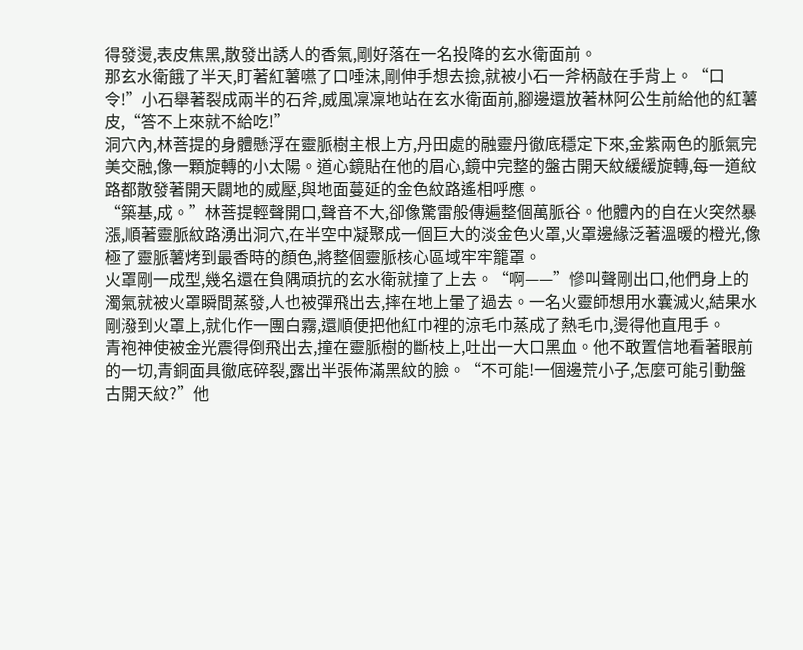得發燙,表皮焦黑,散發出誘人的香氣,剛好落在一名投降的玄水衛面前。
那玄水衛餓了半天,盯著紅薯嚥了口唾沫,剛伸手想去撿,就被小石一斧柄敲在手背上。“口令!”小石舉著裂成兩半的石斧,威風凜凜地站在玄水衛面前,腳邊還放著林阿公生前給他的紅薯皮,“答不上來就不給吃!”
洞穴內,林菩提的身體懸浮在靈脈樹主根上方,丹田處的融靈丹徹底穩定下來,金紫兩色的脈氣完美交融,像一顆旋轉的小太陽。道心鏡貼在他的眉心,鏡中完整的盤古開天紋緩緩旋轉,每一道紋路都散發著開天闢地的威壓,與地面蔓延的金色紋路遙相呼應。
“築基,成。”林菩提輕聲開口,聲音不大,卻像驚雷般傳遍整個萬脈谷。他體內的自在火突然暴漲,順著靈脈紋路湧出洞穴,在半空中凝聚成一個巨大的淡金色火罩,火罩邊緣泛著溫暖的橙光,像極了靈脈薯烤到最香時的顏色,將整個靈脈核心區域牢牢籠罩。
火罩剛一成型,幾名還在負隅頑抗的玄水衛就撞了上去。“啊——”慘叫聲剛出口,他們身上的濁氣就被火罩瞬間蒸發,人也被彈飛出去,摔在地上暈了過去。一名火靈師想用水囊滅火,結果水剛潑到火罩上,就化作一團白霧,還順便把他紅巾裡的涼毛巾蒸成了熱毛巾,燙得他直甩手。
青袍神使被金光震得倒飛出去,撞在靈脈樹的斷枝上,吐出一大口黑血。他不敢置信地看著眼前的一切,青銅面具徹底碎裂,露出半張佈滿黑紋的臉。“不可能!一個邊荒小子,怎麼可能引動盤古開天紋?”他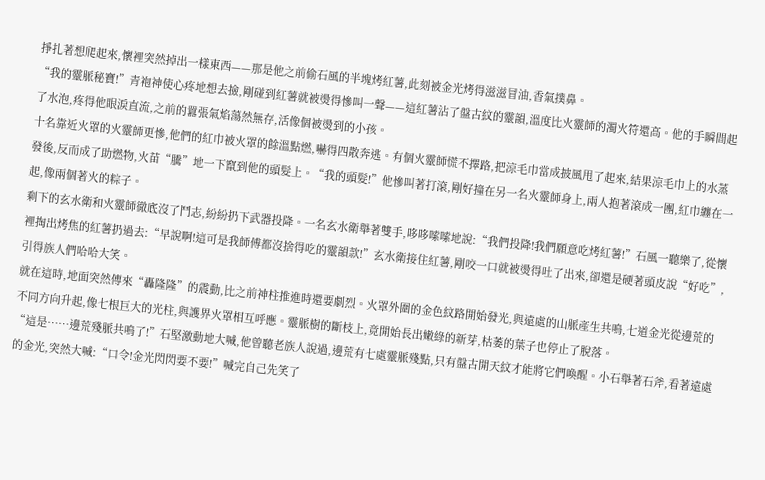掙扎著想爬起來,懷裡突然掉出一樣東西——那是他之前偷石風的半塊烤紅薯,此刻被金光烤得滋滋冒油,香氣撲鼻。
“我的靈脈秘寶!”青袍神使心疼地想去撿,剛碰到紅薯就被燙得慘叫一聲——這紅薯沾了盤古紋的靈韻,溫度比火靈師的濁火符還高。他的手瞬間起了水泡,疼得他眼淚直流,之前的囂張氣焰蕩然無存,活像個被燙到的小孩。
十名靠近火罩的火靈師更慘,他們的紅巾被火罩的餘溫點燃,嚇得四散奔逃。有個火靈師慌不擇路,把涼毛巾當成披風甩了起來,結果涼毛巾上的水蒸發後,反而成了助燃物,火苗“騰”地一下竄到他的頭髮上。“我的頭髮!”他慘叫著打滾,剛好撞在另一名火靈師身上,兩人抱著滾成一團,紅巾纏在一起,像兩個著火的粽子。
剩下的玄水衛和火靈師徹底沒了鬥志,紛紛扔下武器投降。一名玄水衛舉著雙手,哆哆嗦嗦地說:“我們投降!我們願意吃烤紅薯!”石風一聽樂了,從懷裡掏出烤焦的紅薯扔過去:“早說啊!這可是我師傅都沒捨得吃的靈韻款!”玄水衛接住紅薯,剛咬一口就被燙得吐了出來,卻還是硬著頭皮說“好吃”,引得族人們哈哈大笑。
就在這時,地面突然傳來“轟隆隆”的震動,比之前神柱推進時還要劇烈。火罩外圍的金色紋路開始發光,與遠處的山脈產生共鳴,七道金光從邊荒的不同方向升起,像七根巨大的光柱,與護界火罩相互呼應。靈脈樹的斷枝上,竟開始長出嫩綠的新芽,枯萎的葉子也停止了脫落。
“這是……邊荒殘脈共鳴了!”石堅激動地大喊,他曾聽老族人說過,邊荒有七處靈脈殘點,只有盤古開天紋才能將它們喚醒。小石舉著石斧,看著遠處的金光,突然大喊:“口令!金光閃閃要不要!”喊完自己先笑了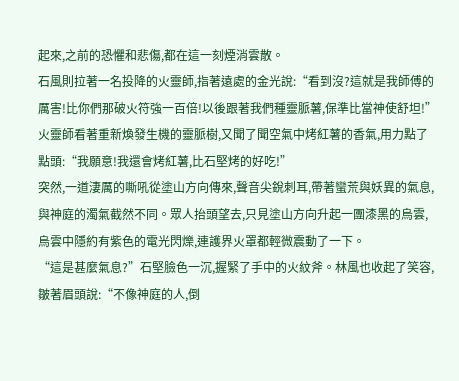起來,之前的恐懼和悲傷,都在這一刻煙消雲散。
石風則拉著一名投降的火靈師,指著遠處的金光說:“看到沒?這就是我師傅的厲害!比你們那破火符強一百倍!以後跟著我們種靈脈薯,保準比當神使舒坦!”火靈師看著重新煥發生機的靈脈樹,又聞了聞空氣中烤紅薯的香氣,用力點了點頭:“我願意!我還會烤紅薯,比石堅烤的好吃!”
突然,一道淒厲的嘶吼從塗山方向傳來,聲音尖銳刺耳,帶著蠻荒與妖異的氣息,與神庭的濁氣截然不同。眾人抬頭望去,只見塗山方向升起一團漆黑的烏雲,烏雲中隱約有紫色的電光閃爍,連護界火罩都輕微震動了一下。
“這是甚麼氣息?”石堅臉色一沉,握緊了手中的火紋斧。林風也收起了笑容,皺著眉頭說:“不像神庭的人,倒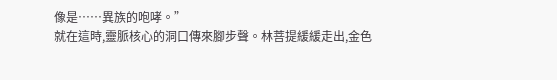像是……異族的咆哮。”
就在這時,靈脈核心的洞口傳來腳步聲。林菩提緩緩走出,金色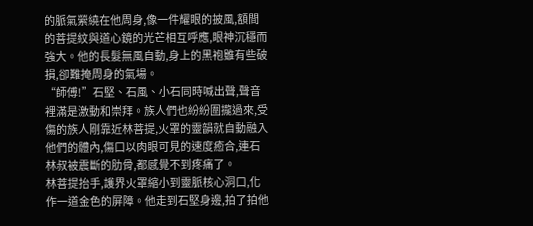的脈氣縈繞在他周身,像一件耀眼的披風,額間的菩提紋與道心鏡的光芒相互呼應,眼神沉穩而強大。他的長髮無風自動,身上的黑袍雖有些破損,卻難掩周身的氣場。
“師傅!”石堅、石風、小石同時喊出聲,聲音裡滿是激動和崇拜。族人們也紛紛圍攏過來,受傷的族人剛靠近林菩提,火罩的靈韻就自動融入他們的體內,傷口以肉眼可見的速度癒合,連石林叔被震斷的肋骨,都感覺不到疼痛了。
林菩提抬手,護界火罩縮小到靈脈核心洞口,化作一道金色的屏障。他走到石堅身邊,拍了拍他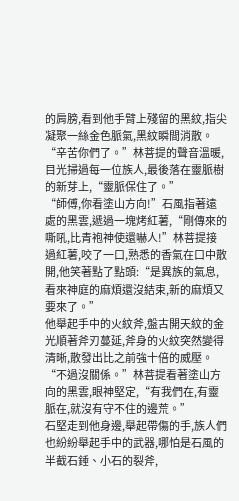的肩膀,看到他手臂上殘留的黑紋,指尖凝聚一絲金色脈氣,黑紋瞬間消散。“辛苦你們了。”林菩提的聲音溫暖,目光掃過每一位族人,最後落在靈脈樹的新芽上,“靈脈保住了。”
“師傅,你看塗山方向!”石風指著遠處的黑雲,遞過一塊烤紅薯,“剛傳來的嘶吼,比青袍神使還嚇人!”林菩提接過紅薯,咬了一口,熟悉的香氣在口中散開,他笑著點了點頭:“是異族的氣息,看來神庭的麻煩還沒結束,新的麻煩又要來了。”
他舉起手中的火紋斧,盤古開天紋的金光順著斧刃蔓延,斧身的火紋突然變得清晰,散發出比之前強十倍的威壓。“不過沒關係。”林菩提看著塗山方向的黑雲,眼神堅定,“有我們在,有靈脈在,就沒有守不住的邊荒。”
石堅走到他身邊,舉起帶傷的手,族人們也紛紛舉起手中的武器,哪怕是石風的半截石錘、小石的裂斧,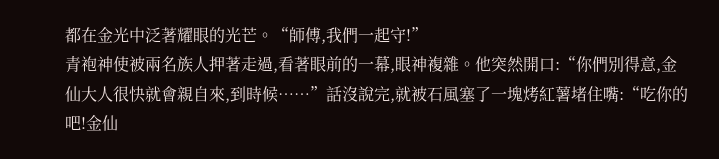都在金光中泛著耀眼的光芒。“師傅,我們一起守!”
青袍神使被兩名族人押著走過,看著眼前的一幕,眼神複雜。他突然開口:“你們別得意,金仙大人很快就會親自來,到時候……”話沒說完,就被石風塞了一塊烤紅薯堵住嘴:“吃你的吧!金仙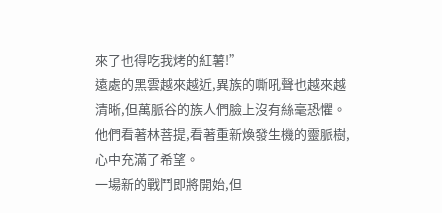來了也得吃我烤的紅薯!”
遠處的黑雲越來越近,異族的嘶吼聲也越來越清晰,但萬脈谷的族人們臉上沒有絲毫恐懼。他們看著林菩提,看著重新煥發生機的靈脈樹,心中充滿了希望。
一場新的戰鬥即將開始,但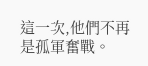這一次,他們不再是孤軍奮戰。